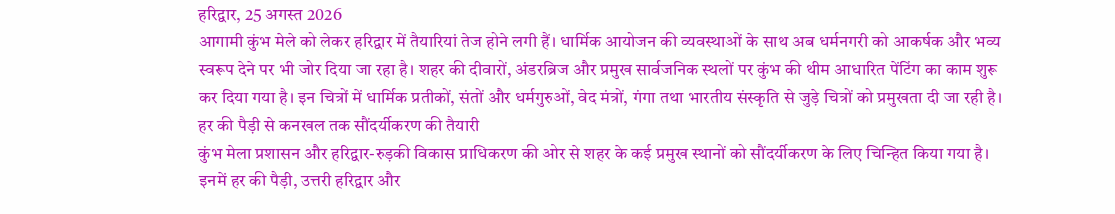हरिद्वार, 25 अगस्त 2026
आगामी कुंभ मेले को लेकर हरिद्वार में तैयारियां तेज होने लगी हैं। धार्मिक आयोजन की व्यवस्थाओं के साथ अब धर्मनगरी को आकर्षक और भव्य स्वरूप देने पर भी जोर दिया जा रहा है। शहर की दीवारों, अंडरब्रिज और प्रमुख सार्वजनिक स्थलों पर कुंभ की थीम आधारित पेंटिंग का काम शुरू कर दिया गया है। इन चित्रों में धार्मिक प्रतीकों, संतों और धर्मगुरुओं, वेद मंत्रों, गंगा तथा भारतीय संस्कृति से जुड़े चित्रों को प्रमुखता दी जा रही है।
हर की पैड़ी से कनखल तक सौंदर्यीकरण की तैयारी
कुंभ मेला प्रशासन और हरिद्वार-रुड़की विकास प्राधिकरण की ओर से शहर के कई प्रमुख स्थानों को सौंदर्यीकरण के लिए चिन्हित किया गया है। इनमें हर की पैड़ी, उत्तरी हरिद्वार और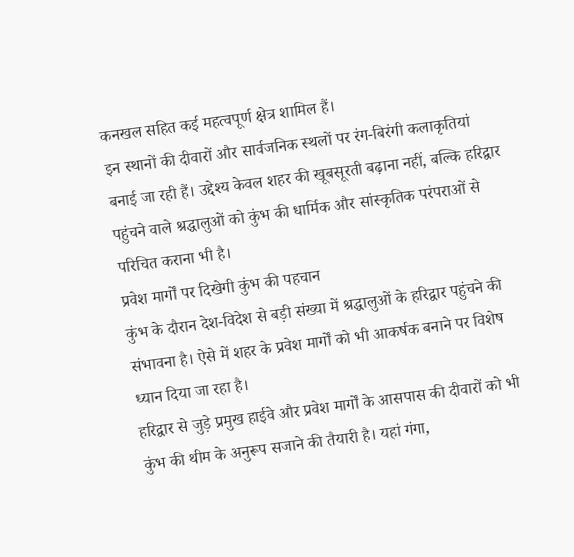कनखल सहित कई महत्वपूर्ण क्षेत्र शामिल हैं।
इन स्थानों की दीवारों और सार्वजनिक स्थलों पर रंग-बिरंगी कलाकृतियां बनाई जा रही हैं। उद्देश्य केवल शहर की खूबसूरती बढ़ाना नहीं, बल्कि हरिद्वार पहुंचने वाले श्रद्धालुओं को कुंभ की धार्मिक और सांस्कृतिक परंपराओं से परिचित कराना भी है।
प्रवेश मार्गों पर दिखेगी कुंभ की पहचान
कुंभ के दौरान देश-विदेश से बड़ी संख्या में श्रद्धालुओं के हरिद्वार पहुंचने की संभावना है। ऐसे में शहर के प्रवेश मार्गों को भी आकर्षक बनाने पर विशेष ध्यान दिया जा रहा है।
हरिद्वार से जुड़े प्रमुख हाईवे और प्रवेश मार्गों के आसपास की दीवारों को भी कुंभ की थीम के अनुरूप सजाने की तैयारी है। यहां गंगा,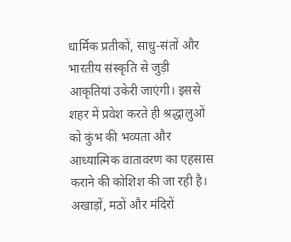धार्मिक प्रतीकों, साधु-संतों और भारतीय संस्कृति से जुड़ी आकृतियां उकेरी जाएंगी। इससे शहर में प्रवेश करते ही श्रद्धालुओं को कुंभ की भव्यता और आध्यात्मिक वातावरण का एहसास कराने की कोशिश की जा रही है।
अखाड़ों, मठों और मंदिरों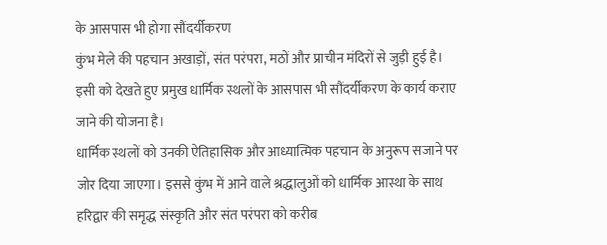के आसपास भी होगा सौंदर्यीकरण
कुंभ मेले की पहचान अखाड़ों, संत परंपरा, मठों और प्राचीन मंदिरों से जुड़ी हुई है। इसी को देखते हुए प्रमुख धार्मिक स्थलों के आसपास भी सौंदर्यीकरण के कार्य कराए जाने की योजना है।
धार्मिक स्थलों को उनकी ऐतिहासिक और आध्यात्मिक पहचान के अनुरूप सजाने पर जोर दिया जाएगा। इससे कुंभ में आने वाले श्रद्धालुओं को धार्मिक आस्था के साथ हरिद्वार की समृद्ध संस्कृति और संत परंपरा को करीब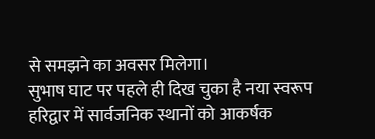से समझने का अवसर मिलेगा।
सुभाष घाट पर पहले ही दिख चुका है नया स्वरूप
हरिद्वार में सार्वजनिक स्थानों को आकर्षक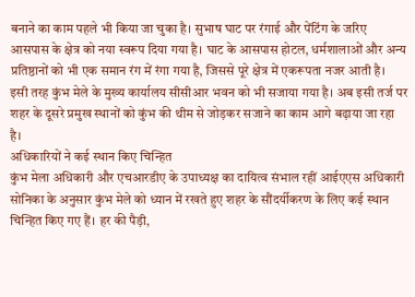बनाने का काम पहले भी किया जा चुका है। सुभाष घाट पर रंगाई और पेंटिंग के जरिए आसपास के क्षेत्र को नया स्वरूप दिया गया है। घाट के आसपास होटल, धर्मशालाओं और अन्य प्रतिष्ठानों को भी एक समान रंग में रंगा गया है, जिससे पूरे क्षेत्र में एकरूपता नजर आती है।
इसी तरह कुंभ मेले के मुख्य कार्यालय सीसीआर भवन को भी सजाया गया है। अब इसी तर्ज पर शहर के दूसरे प्रमुख स्थानों को कुंभ की थीम से जोड़कर सजाने का काम आगे बढ़ाया जा रहा है।
अधिकारियों ने कई स्थान किए चिन्हित
कुंभ मेला अधिकारी और एचआरडीए के उपाध्यक्ष का दायित्व संभाल रहीं आईएएस अधिकारी सोनिका के अनुसार कुंभ मेले को ध्यान में रखते हुए शहर के सौंदर्यीकरण के लिए कई स्थान चिन्हित किए गए हैं। हर की पैड़ी,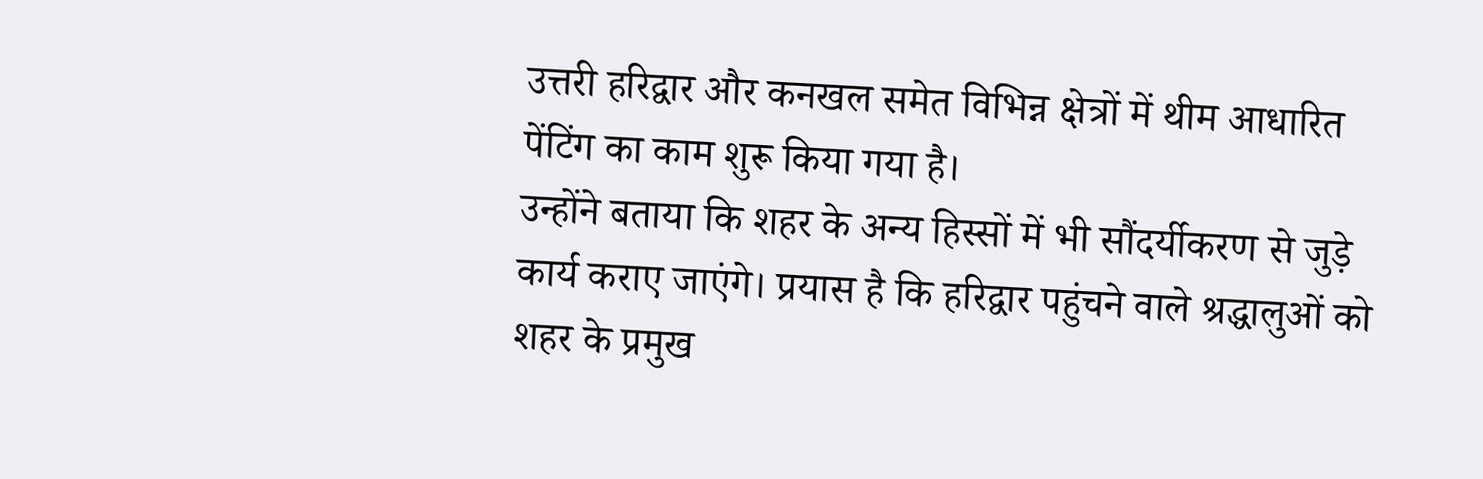उत्तरी हरिद्वार और कनखल समेत विभिन्न क्षेत्रों में थीम आधारित पेंटिंग का काम शुरू किया गया है।
उन्होंने बताया कि शहर के अन्य हिस्सों में भी सौंदर्यीकरण से जुड़े कार्य कराए जाएंगे। प्रयास है कि हरिद्वार पहुंचने वाले श्रद्धालुओं को शहर के प्रमुख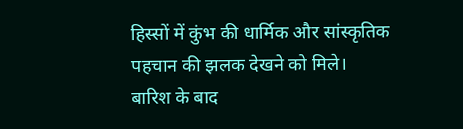हिस्सों में कुंभ की धार्मिक और सांस्कृतिक पहचान की झलक देखने को मिले।
बारिश के बाद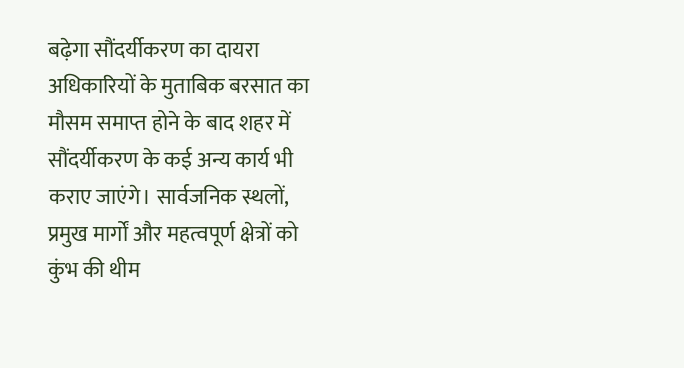बढ़ेगा सौंदर्यीकरण का दायरा
अधिकारियों के मुताबिक बरसात का मौसम समाप्त होने के बाद शहर में सौंदर्यीकरण के कई अन्य कार्य भी कराए जाएंगे। सार्वजनिक स्थलों, प्रमुख मार्गों और महत्वपूर्ण क्षेत्रों को कुंभ की थीम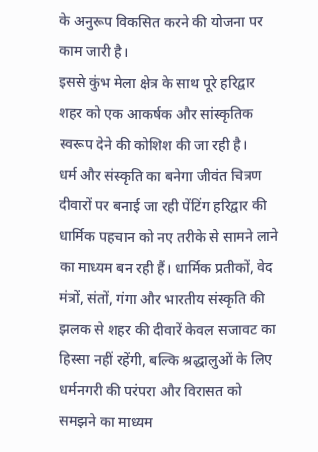के अनुरूप विकसित करने की योजना पर काम जारी है।
इससे कुंभ मेला क्षेत्र के साथ पूरे हरिद्वार शहर को एक आकर्षक और सांस्कृतिक स्वरूप देने की कोशिश की जा रही है।
धर्म और संस्कृति का बनेगा जीवंत चित्रण
दीवारों पर बनाई जा रही पेंटिंग हरिद्वार की धार्मिक पहचान को नए तरीके से सामने लाने का माध्यम बन रही हैं। धार्मिक प्रतीकों, वेद मंत्रों, संतों, गंगा और भारतीय संस्कृति की झलक से शहर की दीवारें केवल सजावट का हिस्सा नहीं रहेंगी, बल्कि श्रद्धालुओं के लिए धर्मनगरी की परंपरा और विरासत को समझने का माध्यम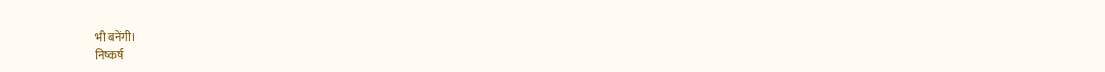भी बनेंगी।
निष्कर्ष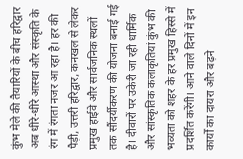कुंभ मेले की तैयारियों के बीच हरिद्वार अब धीरे-धीरे आस्था और संस्कृति के रंग में रंगता नजर आ रहा है। हर की पैड़ी, उत्तरी हरिद्वार, कनखल से लेकर प्रमुख हाईवे और सार्वजनिक स्थलों तक सौंदर्यीकरण की योजना बनाई गई है। दीवारों पर उकेरी जा रही धार्मिक और सांस्कृतिक कलाकृतियां कुंभ की भव्यता को शहर के हर प्रमुख हिस्से में प्रदर्शित करेंगी। आने वाले दिनों में इन कार्यों का दायरा और बढ़ने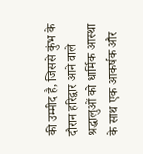की उम्मीद है, जिससे कुंभ के दौरान हरिद्वार आने वाले श्रद्धालुओं को धार्मिक आस्था के साथ एक आकर्षक और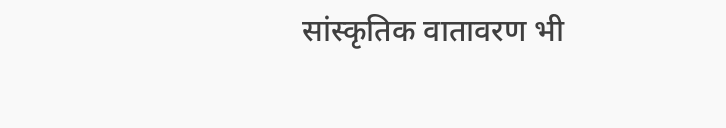सांस्कृतिक वातावरण भी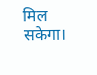मिल सकेगा।